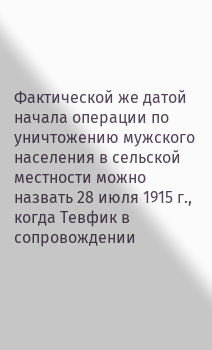Фактической же датой начала операции по уничтожению мужского населения в сельской местности можно назвать 28 июля 1915 г., когда Тевфик в сопровождении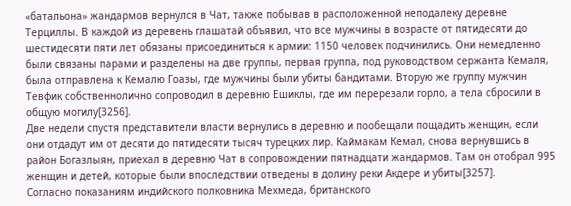«батальона» жандармов вернулся в Чат, также побывав в расположенной неподалеку деревне Терциллы. В каждой из деревень глашатай объявил, что все мужчины в возрасте от пятидесяти до шестидесяти пяти лет обязаны присоединиться к армии: 1150 человек подчинились. Они немедленно были связаны парами и разделены на две группы, первая группа, под руководством сержанта Кемаля, была отправлена к Кемалю Гоазы, где мужчины были убиты бандитами. Вторую же группу мужчин Тевфик собственнолично сопроводил в деревню Ешиклы, где им перерезали горло, а тела сбросили в общую могилу[3256].
Две недели спустя представители власти вернулись в деревню и пообещали пощадить женщин, если они отдадут им от десяти до пятидесяти тысяч турецких лир. Каймакам Кемал, снова вернувшись в район Богазлыян, приехал в деревню Чат в сопровождении пятнадцати жандармов. Там он отобрал 995 женщин и детей, которые были впоследствии отведены в долину реки Акдере и убиты[3257].
Согласно показаниям индийского полковника Мехмеда, британского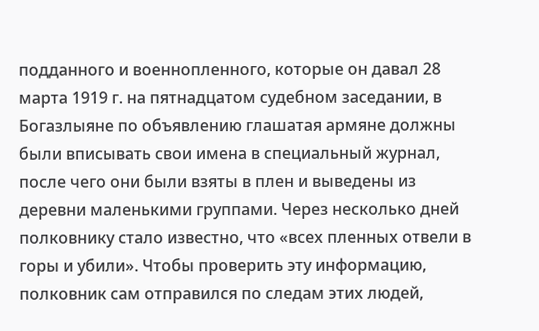подданного и военнопленного, которые он давал 28 марта 1919 г. на пятнадцатом судебном заседании, в Богазлыяне по объявлению глашатая армяне должны были вписывать свои имена в специальный журнал, после чего они были взяты в плен и выведены из деревни маленькими группами. Через несколько дней полковнику стало известно, что «всех пленных отвели в горы и убили». Чтобы проверить эту информацию, полковник сам отправился по следам этих людей,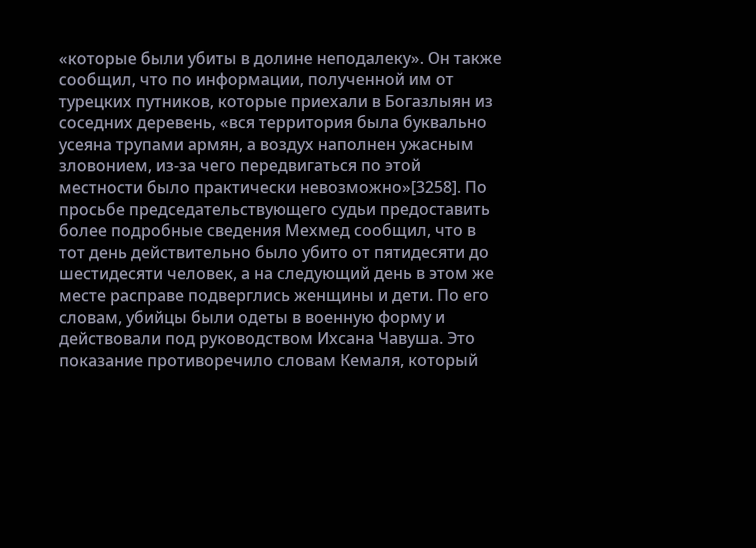«которые были убиты в долине неподалеку». Он также сообщил, что по информации, полученной им от турецких путников, которые приехали в Богазлыян из соседних деревень, «вся территория была буквально усеяна трупами армян, а воздух наполнен ужасным зловонием, из-за чего передвигаться по этой местности было практически невозможно»[3258]. По просьбе председательствующего судьи предоставить более подробные сведения Мехмед сообщил, что в тот день действительно было убито от пятидесяти до шестидесяти человек, а на следующий день в этом же месте расправе подверглись женщины и дети. По его словам, убийцы были одеты в военную форму и действовали под руководством Ихсана Чавуша. Это показание противоречило словам Кемаля, который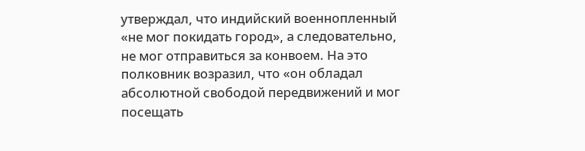утверждал, что индийский военнопленный «не мог покидать город», а следовательно, не мог отправиться за конвоем. На это полковник возразил, что «он обладал абсолютной свободой передвижений и мог посещать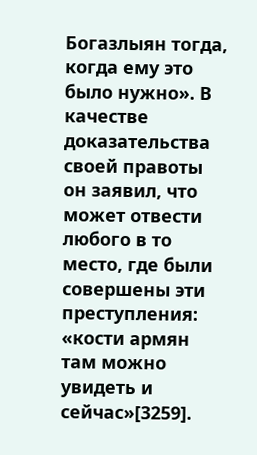Богазлыян тогда, когда ему это было нужно». В качестве доказательства своей правоты он заявил, что может отвести любого в то место, где были совершены эти преступления: «кости армян там можно увидеть и сейчас»[3259].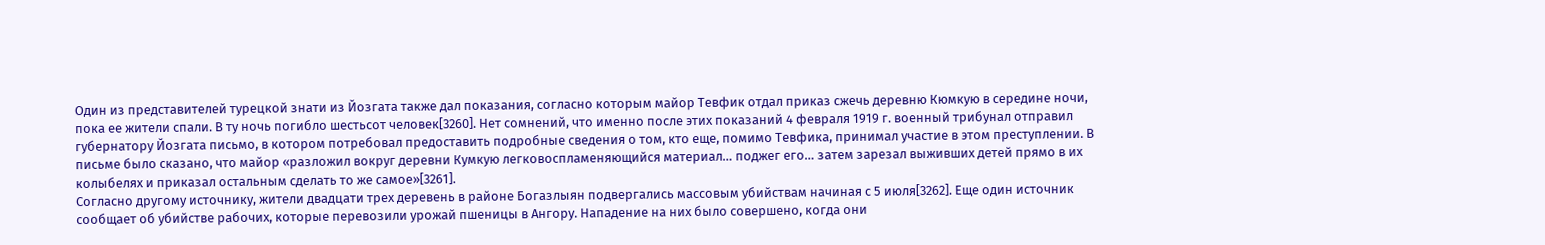Один из представителей турецкой знати из Йозгата также дал показания, согласно которым майор Тевфик отдал приказ сжечь деревню Кюмкую в середине ночи, пока ее жители спали. В ту ночь погибло шестьсот человек[3260]. Нет сомнений, что именно после этих показаний 4 февраля 1919 г. военный трибунал отправил губернатору Йозгата письмо, в котором потребовал предоставить подробные сведения о том, кто еще, помимо Тевфика, принимал участие в этом преступлении. В письме было сказано, что майор «разложил вокруг деревни Кумкую легковоспламеняющийся материал… поджег его… затем зарезал выживших детей прямо в их колыбелях и приказал остальным сделать то же самое»[3261].
Согласно другому источнику, жители двадцати трех деревень в районе Богазлыян подвергались массовым убийствам начиная с 5 июля[3262]. Еще один источник сообщает об убийстве рабочих, которые перевозили урожай пшеницы в Ангору. Нападение на них было совершено, когда они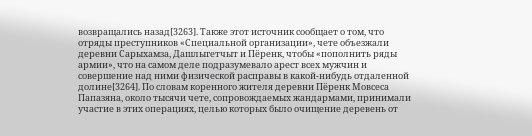возвращались назад[3263]. Также этот источник сообщает о том, что отряды преступников «Специальной организации», чете объезжали деревни Сарыхамза, Дашлыгетчыт и Пёренк, чтобы «пополнить ряды армии», что на самом деле подразумевало арест всех мужчин и совершение над ними физической расправы в какой-нибудь отдаленной долине[3264]. По словам коренного жителя деревни Пёренк Мовсеса Папазяна, около тысячи чете, сопровождаемых жандармами, принимали участие в этих операциях, целью которых было очищение деревень от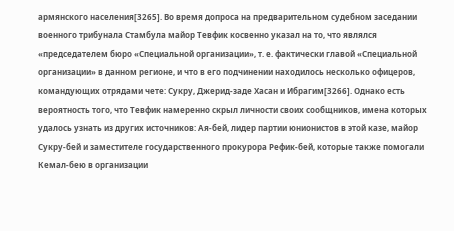армянского населения[3265]. Во время допроса на предварительном судебном заседании военного трибунала Стамбула майор Тевфик косвенно указал на то, что являлся «председателем бюро «Специальной организации», т. е. фактически главой «Специальной организации» в данном регионе, и что в его подчинении находилось несколько офицеров, командующих отрядами чете: Сукру, Джерид-заде Хасан и Ибрагим[3266]. Однако есть вероятность того, что Тевфик намеренно скрыл личности своих сообщников, имена которых удалось узнать из других источников: Ая-бей, лидер партии юнионистов в этой казе, майор Сукру-бей и заместителе государственного прокурора Рефик-бей, которые также помогали Кемал-бею в организации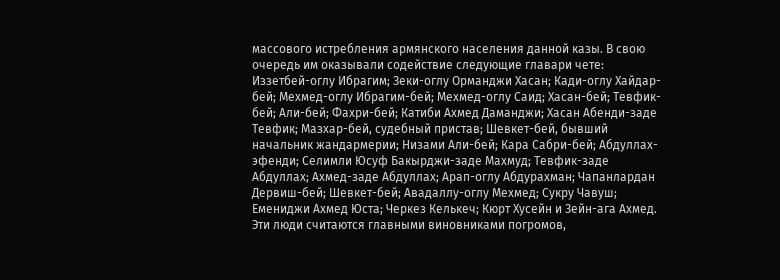массового истребления армянского населения данной казы. В свою очередь им оказывали содействие следующие главари чете: Иззетбей-оглу Ибрагим; Зеки-оглу Орманджи Хасан; Кади-оглу Хайдар-бей; Мехмед-оглу Ибрагим-бей; Мехмед-оглу Саид; Хасан-бей; Тевфик-бей; Али-бей; Фахри-бей; Катиби Ахмед Даманджи; Хасан Абенди-заде Тевфик; Мазхар-бей, судебный пристав; Шевкет-бей, бывший начальник жандармерии; Низами Али-бей; Кара Сабри-бей; Абдуллах-эфенди; Селимли Юсуф Бакырджи-заде Махмуд; Тевфик-заде Абдуллах; Ахмед-заде Абдуллах; Арап-оглу Абдурахман; Чапанлардан Дервиш-бей; Шевкет-бей; Авадаллу-оглу Мехмед; Сукру Чавуш; Емениджи Ахмед Юста; Черкез Келькеч; Кюрт Хусейн и Зейн-ага Ахмед. Эти люди считаются главными виновниками погромов,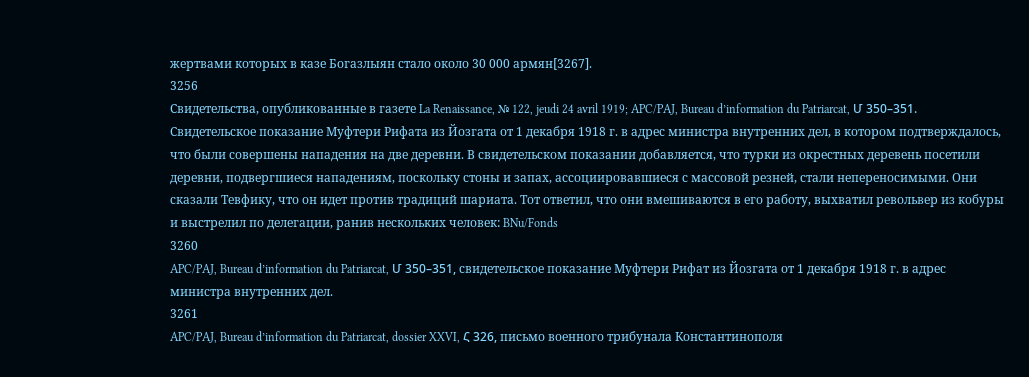жертвами которых в казе Богазлыян стало около 30 000 армян[3267].
3256
Свидетельства, опубликованные в газете La Renaissance, № 122, jeudi 24 avril 1919; APC/PAJ, Bureau d’information du Patriarcat, Մ 350–351. Свидетельское показание Муфтери Рифата из Йозгата от 1 декабря 1918 г. в адрес министра внутренних дел, в котором подтверждалось, что были совершены нападения на две деревни. В свидетельском показании добавляется, что турки из окрестных деревень посетили деревни, подвергшиеся нападениям, поскольку стоны и запах, ассоциировавшиеся с массовой резней, стали непереносимыми. Они сказали Тевфику, что он идет против традиций шариата. Тот ответил, что они вмешиваются в его работу, выхватил револьвер из кобуры и выстрелил по делегации, ранив нескольких человек: BNu/Fonds
3260
APC/PAJ, Bureau d’information du Patriarcat, Մ 350–351, свидетельское показание Муфтери Рифат из Йозгата от 1 декабря 1918 г. в адрес министра внутренних дел.
3261
APC/PAJ, Bureau d’information du Patriarcat, dossier XXVI, Հ 326, письмо военного трибунала Константинополя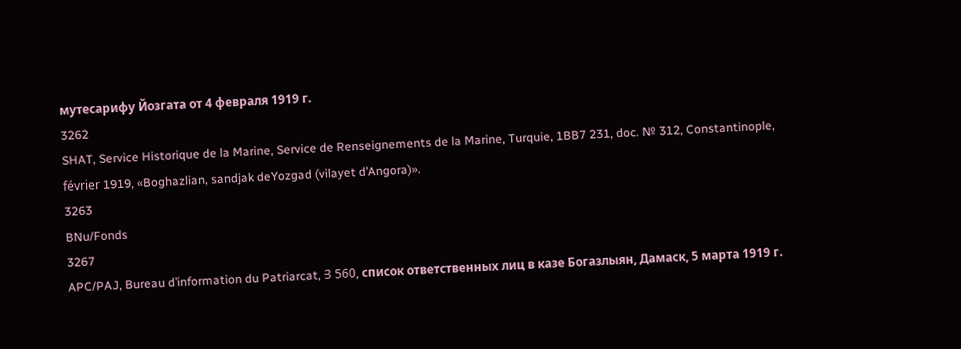мутесарифу Йозгата от 4 февраля 1919 г.
3262
SHAT, Service Historique de la Marine, Service de Renseignements de la Marine, Turquie, 1BB7 231, doc. № 312, Constantinople, février 1919, «Boghazlian, sandjak deYozgad (vilayet d’Angora)».
3263
BNu/Fonds
3267
APC/PAJ, Bureau d’information du Patriarcat, Յ 560, список ответственных лиц в казе Богазлыян, Дамаск, 5 марта 1919 г.